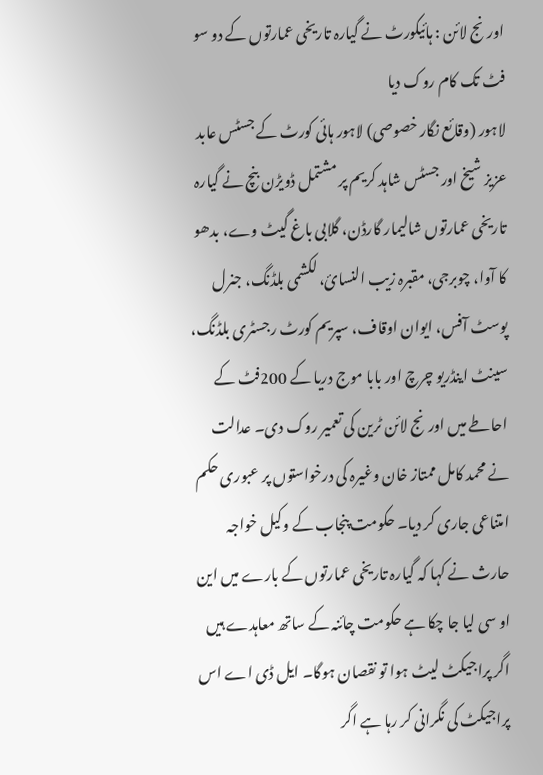اورنج لائن : ہائیکورٹ نے گیارہ تاریخی عمارتوں کے دو سو فٹ تک کام روک دیا
لاہور (وقائع نگار خصوصی) لاہور ہائی کورٹ کے جسٹس عابد عزیز شیخ اور جسٹس شاہد کریم پر مشتمل ڈویڑن بنچ نے گیارہ تاریخی عمارتوں شالیمار گارڈن، گلابی باغ گیٹ وے، بدھو کا آوا، چوبرجی، مقبرہ زیب النسائ، لکشمی بلڈنگ، جنرل پوسٹ آفس، ایوان اوقاف، سپریم کورٹ رجسٹری بلڈنگ، سینٹ اینڈریو چرچ اور بابا موج دریا کے 200فٹ کے احاطے میں اورنج لائن ٹرین کی تعمیر روک دی۔ عدالت نے محمد کامل ممتاز خان وغیرہ کی درخواستوں پر عبوری حکم امتناعی جاری کر دیا۔ حکومت پنجاب کے وکیل خواجہ حارث نے کہا کہ گیارہ تاریخی عمارتوں کے بارے میں این او سی لیا جا چکا ہے حکومت چائنہ کے ساتھ معاہدے ہیں اگر پراجیکٹ لیٹ ہوا تو نقصان ہوگا۔ ایل ڈی اے اس پراجیکٹ کی نگرانی کر رہا ہے اگر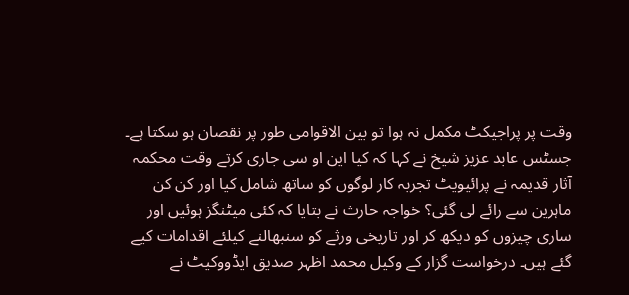وقت پر پراجیکٹ مکمل نہ ہوا تو بین الاقوامی طور پر نقصان ہو سکتا ہے۔ جسٹس عابد عزیز شیخ نے کہا کہ کیا این او سی جاری کرتے وقت محکمہ آثار قدیمہ نے پرائیویٹ تجربہ کار لوگوں کو ساتھ شامل کیا اور کن کن ماہرین سے رائے لی گئی؟ خواجہ حارث نے بتایا کہ کئی میٹنگز ہوئیں اور ساری چیزوں کو دیکھ کر اور تاریخی ورثے کو سنبھالنے کیلئے اقدامات کیے گئے ہیں۔ درخواست گزار کے وکیل محمد اظہر صدیق ایڈووکیٹ نے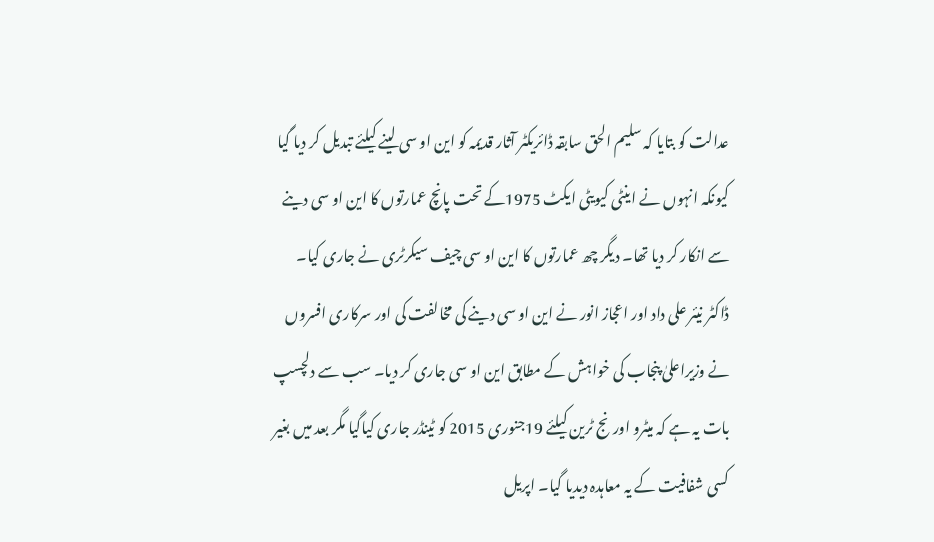عدالت کو بتایا کہ سلیم الحق سابقہ ڈائریکٹر آثار قدیمہ کو این او سی لینے کیلئے تبدیل کر دیا گیا کیونکہ انہوں نے اینٹی کیویٹی ایکٹ 1975کے تحت پانچ عمارتوں کا این او سی دینے سے انکار کر دیا تھا۔ دیگر چھ عمارتوں کا این او سی چیف سیکرٹری نے جاری کیا۔ ڈاکٹر نیئر علی داد اور اعجاز انور نے این او سی دینے کی مخالفت کی اور سرکاری افسروں نے وزیراعلیٰ پنجاب کی خواہش کے مطابق این او سی جاری کر دیا۔ سب سے دلچسپ بات یہ ہے کہ میٹرو اورنج ٹرین کیلئے 19جنوری 2015 کو ٹینڈر جاری کیاگیا مگر بعد میں بغیر کسی شفافیت کے یہ معاہدہ دیدیا گیا۔ اپریل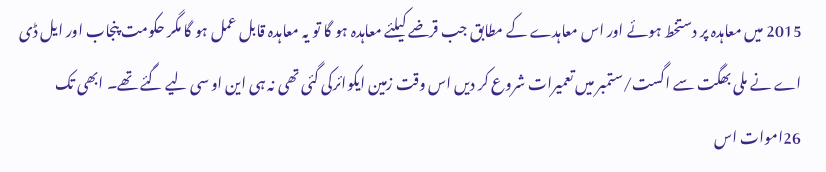2015 میں معاہدہ پر دستخط ہوئے اور اس معاہدے کے مطابق جب قرضے کیلئے معاہدہ ہو گا تو یہ معاہدہ قابل عمل ہو گا مگر حکومت پنجاب اور ایل ڈی اے نے ملی بھگت سے اگست/ستمبر میں تعمیرات شروع کر دیں اس وقت زمین ایکوائرکی گئی تھی نہ ہی این او سی لیے گئے تھے۔ ابھی تک 26اموات اس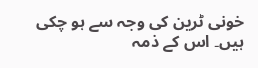خونی ٹرین کی وجہ سے ہو چکی ہیں۔ اس کے ذمہ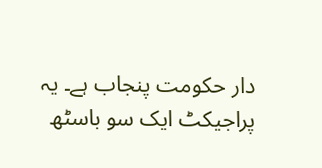دار حکومت پنجاب ہے۔ یہ پراجیکٹ ایک سو باسٹھ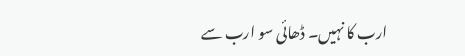ارب کا نہیں۔ ڈھائی سو ارب سے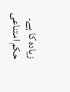زیادہ کا ہے۔
حکم امتناعی